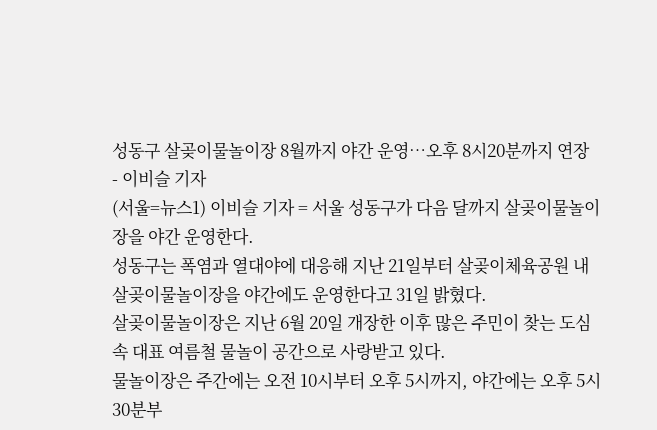성동구 살곶이물놀이장 8월까지 야간 운영…오후 8시20분까지 연장
- 이비슬 기자
(서울=뉴스1) 이비슬 기자 = 서울 성동구가 다음 달까지 살곶이물놀이장을 야간 운영한다.
성동구는 폭염과 열대야에 대응해 지난 21일부터 살곶이체육공원 내 살곶이물놀이장을 야간에도 운영한다고 31일 밝혔다.
살곶이물놀이장은 지난 6월 20일 개장한 이후 많은 주민이 찾는 도심 속 대표 여름철 물놀이 공간으로 사랑받고 있다.
물놀이장은 주간에는 오전 10시부터 오후 5시까지, 야간에는 오후 5시 30분부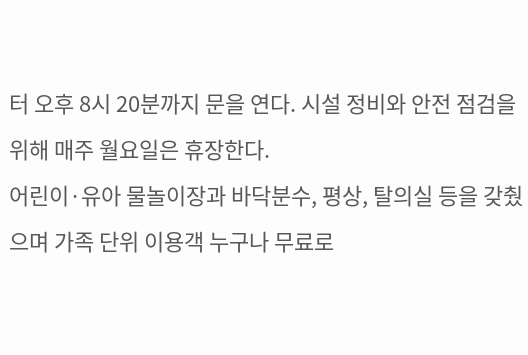터 오후 8시 20분까지 문을 연다. 시설 정비와 안전 점검을 위해 매주 월요일은 휴장한다.
어린이·유아 물놀이장과 바닥분수, 평상, 탈의실 등을 갖췄으며 가족 단위 이용객 누구나 무료로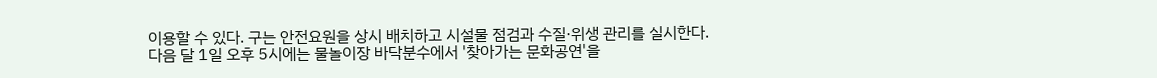이용할 수 있다. 구는 안전요원을 상시 배치하고 시설물 점검과 수질·위생 관리를 실시한다.
다음 달 1일 오후 5시에는 물놀이장 바닥분수에서 '찾아가는 문화공연'을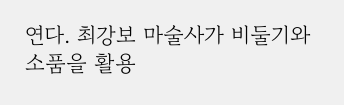연다. 최강보 마술사가 비둘기와 소품을 활용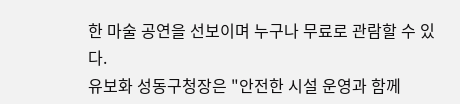한 마술 공연을 선보이며 누구나 무료로 관람할 수 있다.
유보화 성동구청장은 "안전한 시설 운영과 함께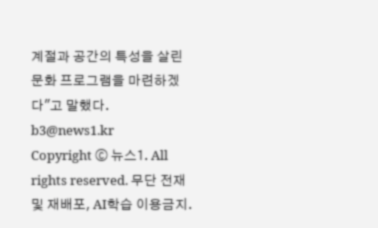계절과 공간의 특성을 살린 문화 프로그램을 마련하겠다"고 말했다.
b3@news1.kr
Copyright ⓒ 뉴스1. All rights reserved. 무단 전재 및 재배포, AI학습 이용금지.